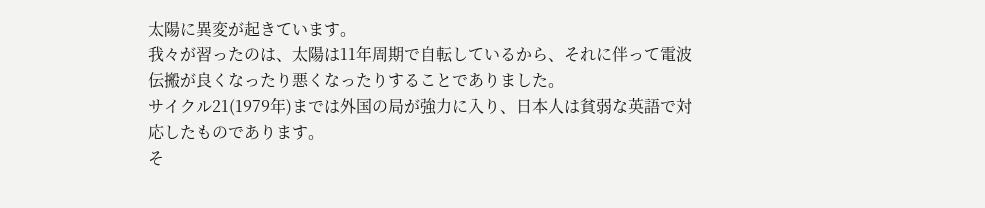太陽に異変が起きています。
我々が習ったのは、太陽は11年周期で自転しているから、それに伴って電波伝搬が良くなったり悪くなったりすることでありました。
サイクル21(1979年)までは外国の局が強力に入り、日本人は貧弱な英語で対応したものであります。
そ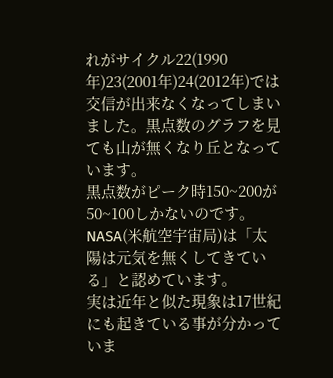れがサイクル22(1990年)23(2001年)24(2012年)では交信が出来なくなってしまいました。黒点数のグラフを見ても山が無くなり丘となっています。
黒点数がピーク時150~200が50~100しかないのです。
NASA(米航空宇宙局)は「太陽は元気を無くしてきている」と認めています。
実は近年と似た現象は17世紀にも起きている事が分かっていま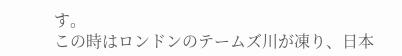す。
この時はロンドンのテームズ川が凍り、日本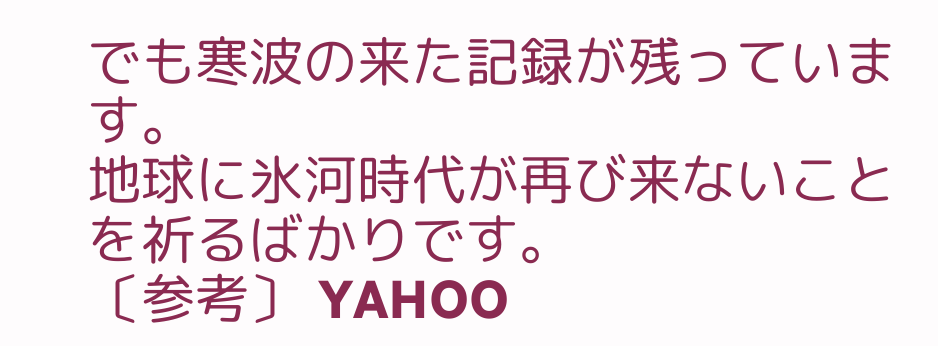でも寒波の来た記録が残っています。
地球に氷河時代が再び来ないことを祈るばかりです。
〔参考〕 YAHOO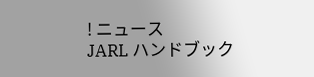! ニュース
JARL ハンドブック